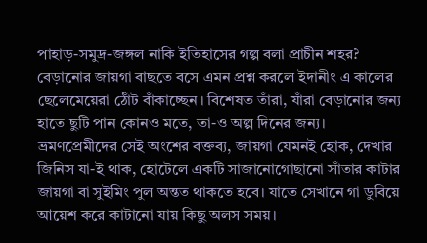পাহাড়-সমুদ্র-জঙ্গল নাকি ইতিহাসের গল্প বলা প্রাচীন শহর? বেড়ানোর জায়গা বাছতে বসে এমন প্রশ্ন করলে ইদানীং এ কালের ছেলেমেয়েরা ঠোঁট বাঁকাচ্ছেন। বিশেষত তাঁরা, যাঁরা বেড়ানোর জন্য হাতে ছুটি পান কোনও মতে, তা-ও অল্প দিনের জন্য। ভ্রমণপ্রেমীদের সেই অংশের বক্তব্য, জায়গা যেমনই হোক, দেখার জিনিস যা-ই থাক, হোটেলে একটি সাজানোগোছানো সাঁতার কাটার জায়গা বা সুইমিং পুল অন্তত থাকতে হবে। যাতে সেখানে গা ডুবিয়ে আয়েশ করে কাটানো যায় কিছু অলস সময়।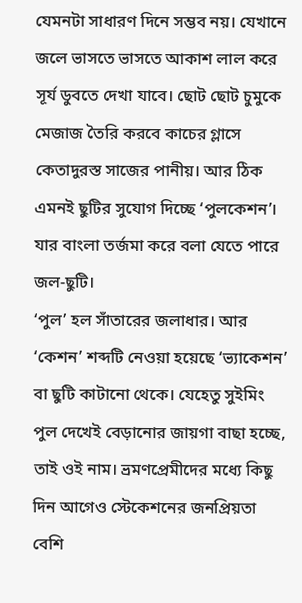যেমনটা সাধারণ দিনে সম্ভব নয়। যেখানে জলে ভাসতে ভাসতে আকাশ লাল করে সূর্য ডুবতে দেখা যাবে। ছোট ছোট চুমুকে মেজাজ তৈরি করবে কাচের গ্লাসে কেতাদুরস্ত সাজের পানীয়। আর ঠিক এমনই ছুটির সুযোগ দিচ্ছে ‘পুলকেশন’। যার বাংলা তর্জমা করে বলা যেতে পারে জল-ছুটি।
‘পুল’ হল সাঁতারের জলাধার। আর ‘কেশন’ শব্দটি নেওয়া হয়েছে ‘ভ্যাকেশন’ বা ছুটি কাটানো থেকে। যেহেতু সুইমিং পুল দেখেই বেড়ানোর জায়গা বাছা হচ্ছে, তাই ওই নাম। ভ্রমণপ্রেমীদের মধ্যে কিছু দিন আগেও স্টেকেশনের জনপ্রিয়তা বেশি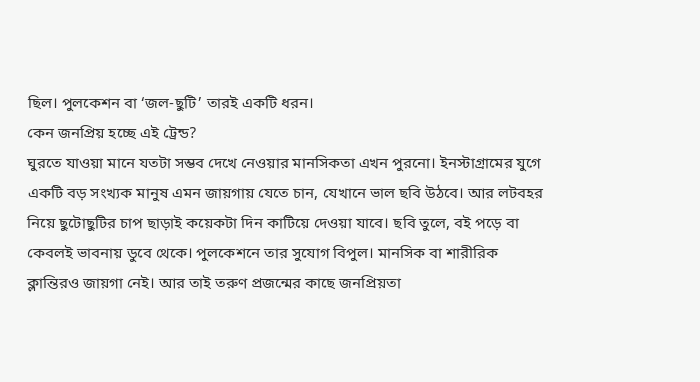ছিল। পুলকেশন বা ‘জল-ছুটি’ তারই একটি ধরন।
কেন জনপ্রিয় হচ্ছে এই ট্রেন্ড?
ঘুরতে যাওয়া মানে যতটা সম্ভব দেখে নেওয়ার মানসিকতা এখন পুরনো। ইনস্টাগ্রামের যুগে একটি বড় সংখ্যক মানুষ এমন জায়গায় যেতে চান, যেখানে ভাল ছবি উঠবে। আর লটবহর নিয়ে ছুটোছুটির চাপ ছাড়াই কয়েকটা দিন কাটিয়ে দেওয়া যাবে। ছবি তুলে, বই পড়ে বা কেবলই ভাবনায় ডুবে থেকে। পুলকেশনে তার সুযোগ বিপুল। মানসিক বা শারীরিক ক্লান্তিরও জায়গা নেই। আর তাই তরুণ প্রজন্মের কাছে জনপ্রিয়তা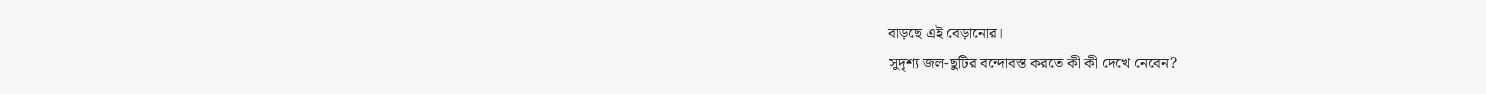বাড়ছে এই বেড়ানোর।
সুদৃশ্য জল-ছুটির বন্দোবস্ত করতে কী কী দেখে নেবেন?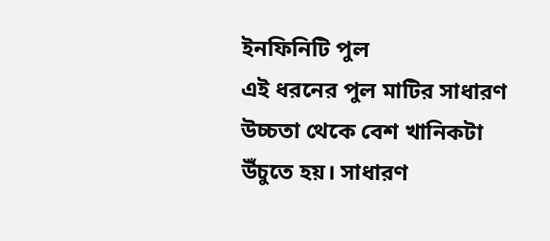ইনফিনিটি পুল
এই ধরনের পুল মাটির সাধারণ উচ্চতা থেকে বেশ খানিকটা উঁচুতে হয়। সাধারণ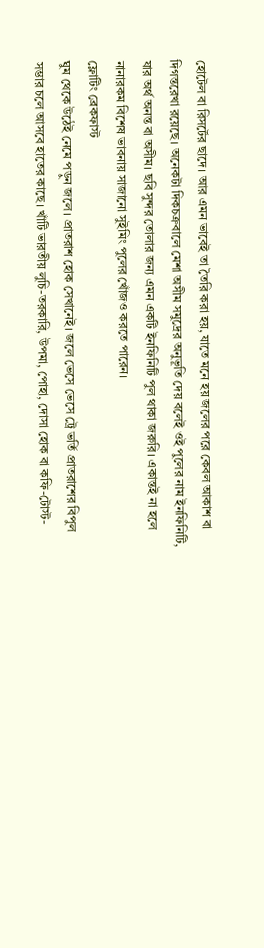হোটেল বা রিসর্টের ছাদে। আর এমন ভাবেই তা তৈরি করা হয়, যাতে মনে হয় জলের পরে কেবল আকাশ বা দিগন্তরেখা রয়েছে। অনেকটা দিকচক্রবালে মেশা অসীম সমুদ্রের অনুভূতি দেয় বলেই ওই পুলের নাম ইনফিনিটি, যার অর্থ অনন্ত বা অসীম। ছবি সুন্দর তোলার জন্য এমন একটি ইনফিনিটি পুল থাকা জরুরি। একান্তই না হলে নানারকম বিশেষ ভাবনায় সাজানো সুইমিং পুলের খোঁজও করতে পারেন।
ফ্লোটিং ব্রেকফাস্ট
ঘুম থেকে উঠেই নেমে পড়ুন জলে। প্রাতরাশ হোক সেখানেই। জলে ভেসে ভেসে ট্রে ভর্তি প্রাতরাশের বিপুল সম্ভার চলে আসবে হাতের কাছে। খাঁটি ভারতীয় লুচি-তরকারি, উপমা, পোহা, দোসা হোক বা কফি-টোস্ট-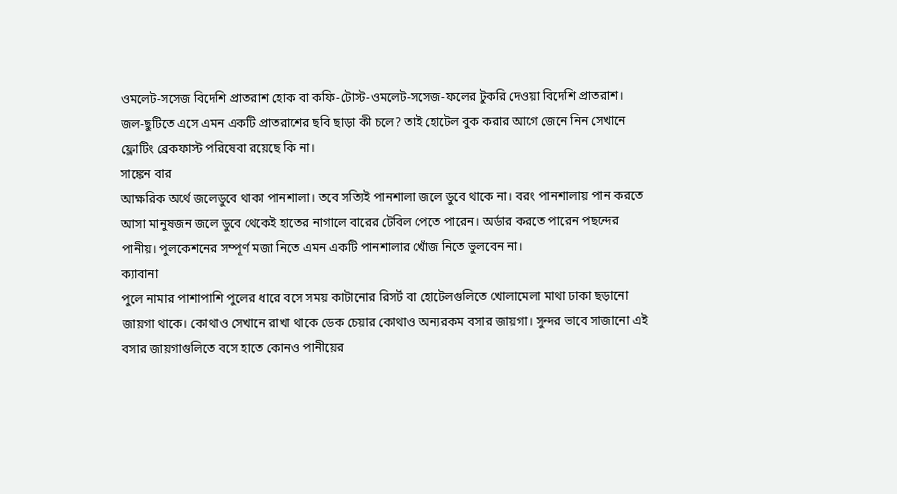ওমলেট-সসেজ বিদেশি প্রাতরাশ হোক বা কফি-টোস্ট-ওমলেট-সসেজ-ফলের টুকরি দেওয়া বিদেশি প্রাতরাশ। জল-ছুটিতে এসে এমন একটি প্রাতরাশের ছবি ছাড়া কী চলে? তাই হোটেল বুক করার আগে জেনে নিন সেখানে ফ্লোটিং ব্রেকফাস্ট পরিষেবা রয়েছে কি না।
সাঙ্কেন বার
আক্ষরিক অর্থে জলেডুবে থাকা পানশালা। তবে সত্যিই পানশালা জলে ডুবে থাকে না। বরং পানশালায় পান করতে আসা মানুষজন জলে ডুবে থেকেই হাতের নাগালে বারের টেবিল পেতে পারেন। অর্ডার করতে পারেন পছন্দের পানীয়। পুলকেশনের সম্পূর্ণ মজা নিতে এমন একটি পানশালার খোঁজ নিতে ভুলবেন না।
ক্যাবানা
পুলে নামার পাশাপাশি পুলের ধারে বসে সময় কাটানোর রিসর্ট বা হোটেলগুলিতে খোলামেলা মাথা ঢাকা ছড়ানো জায়গা থাকে। কোথাও সেখানে রাখা থাকে ডেক চেয়ার কোথাও অন্যরকম বসার জায়গা। সুন্দর ভাবে সাজানো এই বসার জায়গাগুলিতে বসে হাতে কোনও পানীয়ের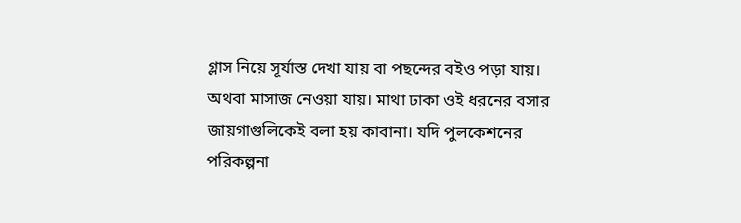গ্লাস নিয়ে সূর্যাস্ত দেখা যায় বা পছন্দের বইও পড়া যায়। অথবা মাসাজ নেওয়া যায়। মাথা ঢাকা ওই ধরনের বসার জায়গাগুলিকেই বলা হয় কাবানা। যদি পুলকেশনের পরিকল্পনা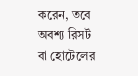করেন, তবে অবশ্য রিসর্ট বা হোটেলের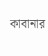কাবানার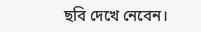ছবি দেখে নেবেন।